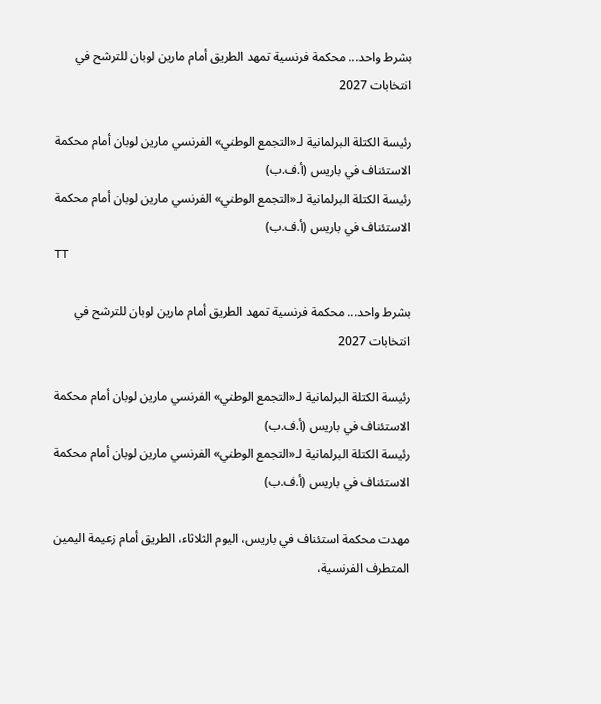بشرط واحد... محكمة فرنسية تمهد الطريق أمام مارين لوبان للترشح في انتخابات 2027

رئيسة الكتلة البرلمانية لـ«التجمع الوطني» الفرنسي مارين لوبان أمام محكمة الاستئناف في باريس (أ.ف.ب)
رئيسة الكتلة البرلمانية لـ«التجمع الوطني» الفرنسي مارين لوبان أمام محكمة الاستئناف في باريس (أ.ف.ب)
TT

بشرط واحد... محكمة فرنسية تمهد الطريق أمام مارين لوبان للترشح في انتخابات 2027

رئيسة الكتلة البرلمانية لـ«التجمع الوطني» الفرنسي مارين لوبان أمام محكمة الاستئناف في باريس (أ.ف.ب)
رئيسة الكتلة البرلمانية لـ«التجمع الوطني» الفرنسي مارين لوبان أمام محكمة الاستئناف في باريس (أ.ف.ب)

مهدت محكمة استئناف في باريس، اليوم الثلاثاء، الطريق أمام زعيمة اليمين المتطرف الفرنسية،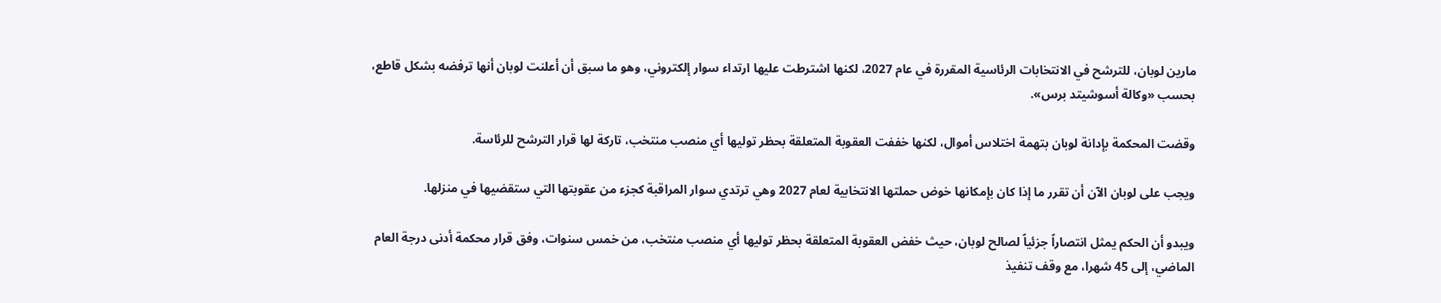مارين لوبان، للترشح في الانتخابات الرئاسية المقررة في عام 2027، لكنها اشترطت عليها ارتداء سوار إلكتروني، وهو ما سبق أن أعلنت لوبان أنها ترفضه بشكل قاطع، بحسب «وكالة أسوشيتد برس».

وقضت المحكمة بإدانة لوبان بتهمة اختلاس أموال، لكنها خففت العقوبة المتعلقة بحظر توليها أي منصب منتخب، تاركة لها قرار الترشح للرئاسة.

ويجب على لوبان الآن أن تقرر ما إذا كان بإمكانها خوض حملتها الانتخابية لعام 2027 وهي ترتدي سوار المراقبة كجزء من عقوبتها التي ستقضيها في منزلها.

ويبدو أن الحكم يمثل انتصاراً جزئياً لصالح لوبان، حيث خفض العقوبة المتعلقة بحظر توليها أي منصب منتخب، من خمس سنوات، وفق قرار محكمة أدنى درجة العام الماضي، إلى 45 شهرا، مع وقف تنفيذ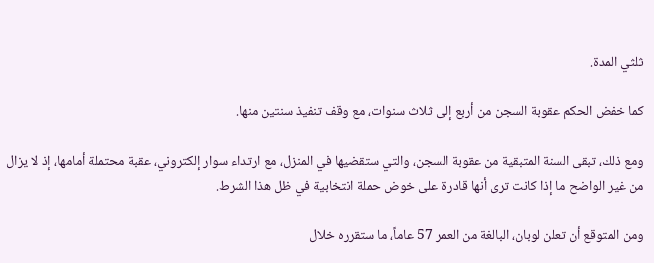ثلثي المدة.

كما خفض الحكم عقوبة السجن من أربع إلى ثلاث سنوات، مع وقف تنفيذ سنتين منها.

ومع ذلك، تبقى السنة المتبقية من عقوبة السجن، والتي ستقضيها في المنزل، مع ارتداء سوار إلكتروني، عقبة محتملة أمامها، إذ لا يزال من غير الواضح ما إذا كانت ترى أنها قادرة على خوض حملة انتخابية في ظل هذا الشرط.

ومن المتوقع أن تعلن لوبان، البالغة من العمر 57 عاماً، ما ستقرره خلال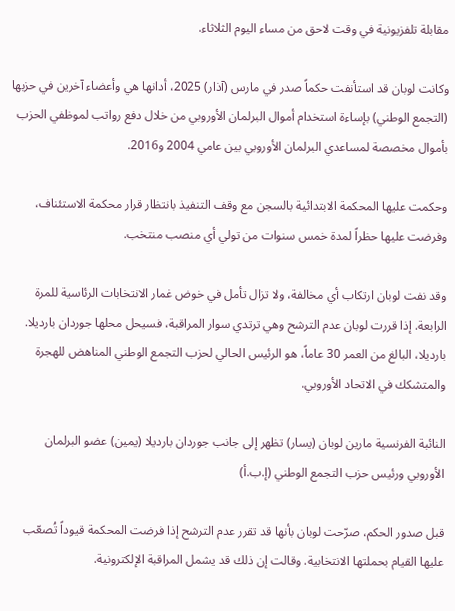مقابلة تلفزيونية في وقت لاحق من مساء اليوم الثلاثاء.

وكانت لوبان قد استأنفت حكماً صدر في مارس (آذار) 2025، أدانها هي وأعضاء آخرين في حزبها (التجمع الوطني) بإساءة استخدام أموال البرلمان الأوروبي من خلال دفع رواتب لموظفي الحزب بأموال مخصصة لمساعدي البرلمان الأوروبي بين عامي 2004 و2016.

وحكمت عليها المحكمة الابتدائية بالسجن مع وقف التنفيذ بانتظار قرار محكمة الاستئناف، وفرضت عليها حظراً لمدة خمس سنوات من تولي أي منصب منتخب.

وقد نفت لوبان ارتكاب أي مخالفة، ولا تزال تأمل في خوض غمار الانتخابات الرئاسية للمرة الرابعة. إذا قررت لوبان عدم الترشح وهي ترتدي سوار المراقبة، فسيحل محلها جوردان بارديلا. بارديلا، البالغ من العمر 30 عاماً، هو الرئيس الحالي لحزب التجمع الوطني المناهض للهجرة والمتشكك في الاتحاد الأوروبي.

النائبة الفرنسية مارين لوبان (يسار) تظهر إلى جانب جوردان بارديلا (يمين) عضو البرلمان الأوروبي ورئيس حزب التجمع الوطني (إ.ب.أ)

قبل صدور الحكم، صرّحت لوبان بأنها قد تقرر عدم الترشح إذا فرضت المحكمة قيوداً تُصعّب عليها القيام بحملتها الانتخابية. وقالت إن ذلك قد يشمل المراقبة الإلكترونية.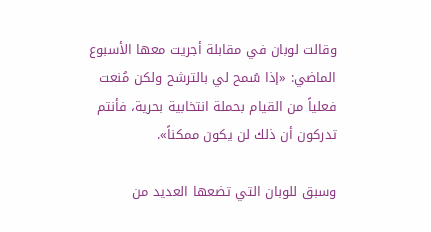وقالت لوبان في مقابلة أجريت معها الأسبوع الماضي: «إذا سُمح لي بالترشح ولكن مُنعت فعلياً من القيام بحملة انتخابية بحرية، فأنتم تدركون أن ذلك لن يكون ممكناً».

وسبق للوبان التي تضعها العديد من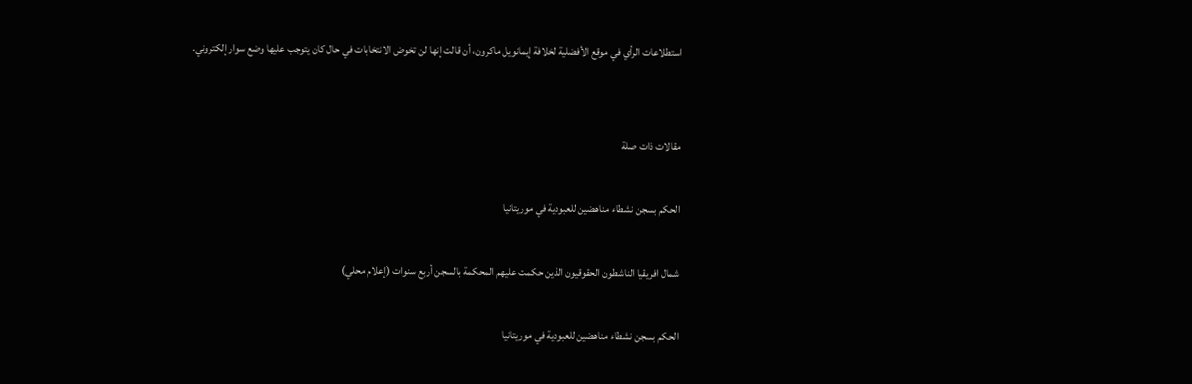استطلاعات الرأي في موقع الأفضلية لخلافة إيمانويل ماكرون، أن قالت إنها لن تخوض الانتخابات في حال كان يتوجب عليها وضع سوار إلكتروني.


مقالات ذات صلة

الحكم بسجن نشطاء مناهضين للعبودية في موريتانيا

شمال افريقيا الناشطون الحقوقيون الذين حكمت عليهم المحكمة بالسجن أربع سنوات (إعلام محلي)

الحكم بسجن نشطاء مناهضين للعبودية في موريتانيا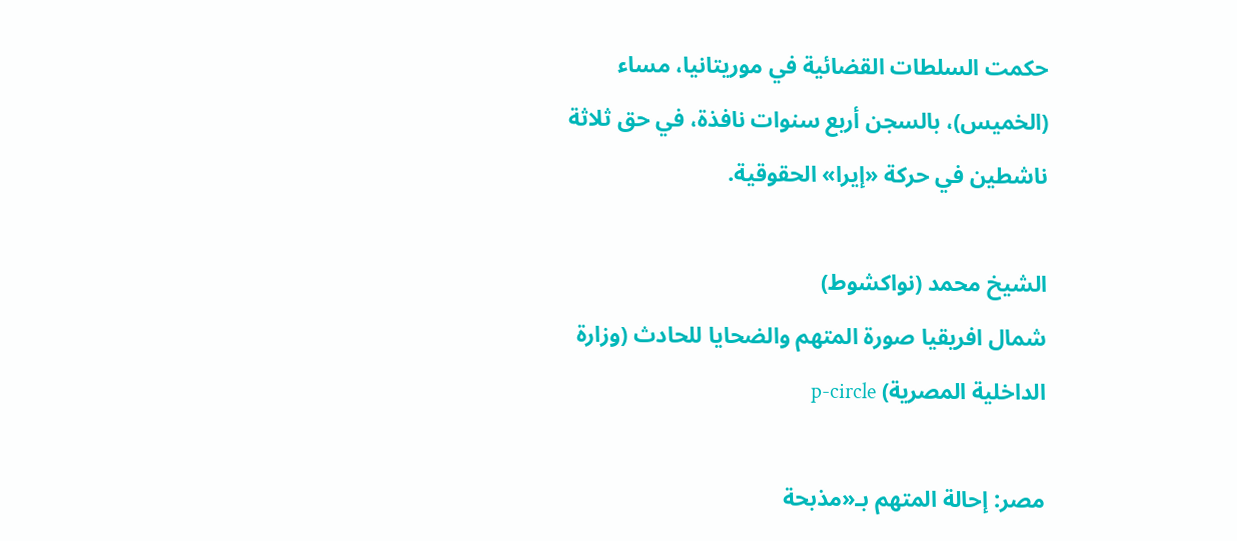حكمت السلطات القضائية في موريتانيا، مساء (الخميس)، بالسجن أربع سنوات نافذة، في حق ثلاثة ناشطين في حركة «إيرا» الحقوقية.

الشيخ محمد (نواكشوط)
شمال افريقيا صورة المتهم والضحايا للحادث (وزارة الداخلية المصرية) p-circle

مصر: إحالة المتهم بـ«مذبحة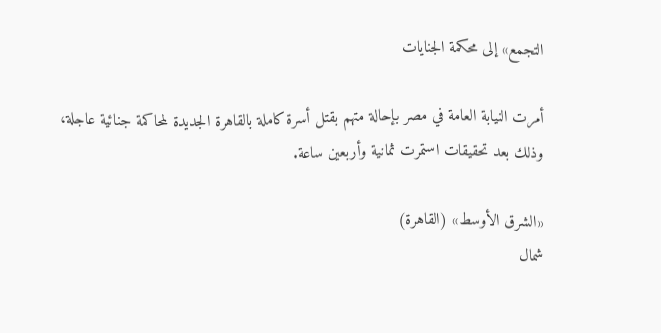التجمع» إلى محكمة الجنايات

أمرت النيابة العامة في مصر بإحالة متهم بقتل أسرة كاملة بالقاهرة الجديدة لمحاكمة جنائية عاجلة، وذلك بعد تحقيقات استمرت ثمانية وأربعين ساعة.

«الشرق الأوسط» (القاهرة)
شمال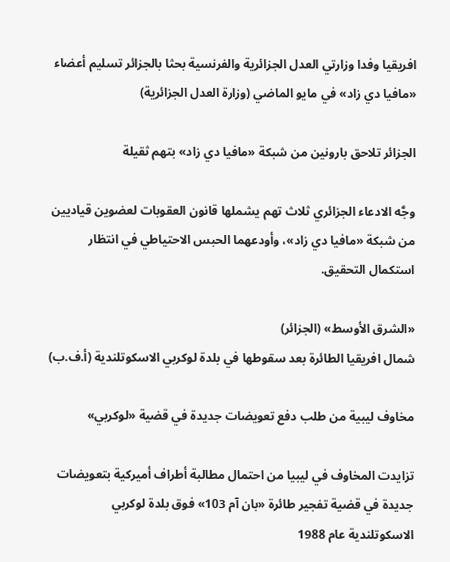افريقيا وفدا وزارتي العدل الجزائرية والفرنسية بحثا بالجزائر تسليم أعضاء «مافيا دي زاد» في مايو الماضي (وزارة العدل الجزائرية)

الجزائر تلاحق بارونين من شبكة «مافيا دي زاد» بتهم ثقيلة

وجَّه الادعاء الجزائري ثلاث تهم يشملها قانون العقوبات لعضوين قياديين من شبكة «مافيا دي زاد»، وأودعهما الحبس الاحتياطي في انتظار استكمال التحقيق.

«الشرق الأوسط» (الجزائر)
شمال افريقيا الطائرة بعد سقوطها في بلدة لوكربي الاسكوتلندية (أ.ف.ب)

مخاوف ليبية من طلب دفع تعويضات جديدة في قضية «لوكربي»

تزايدت المخاوف في ليبيا من احتمال مطالبة أطراف أميركية بتعويضات جديدة في قضية تفجير طائرة «بان آم 103» فوق بلدة لوكربي الاسكوتلندية عام 1988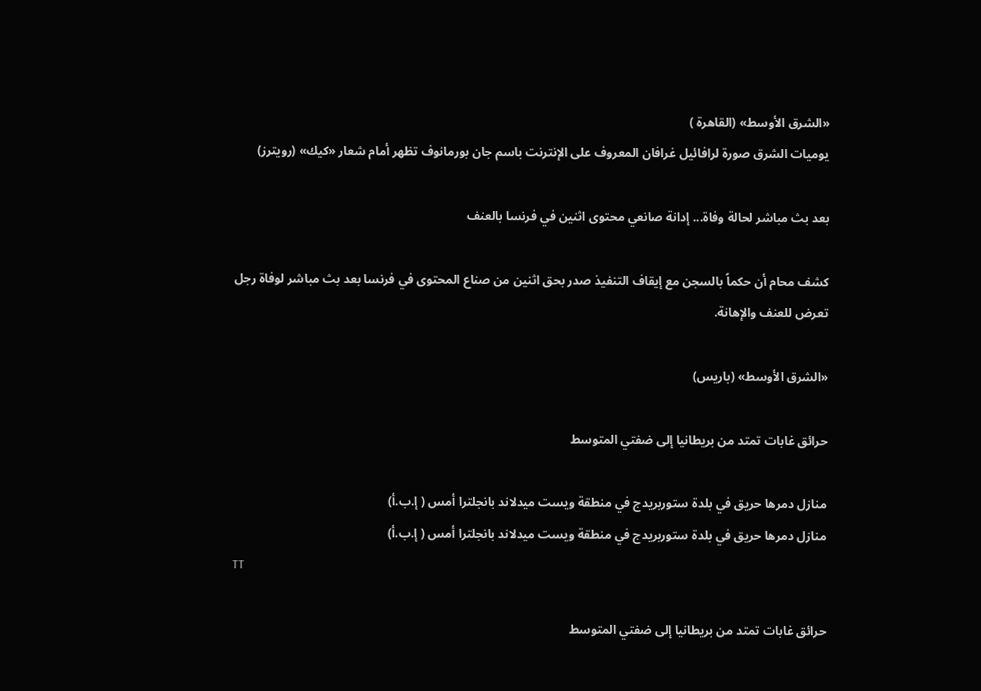«الشرق الأوسط» (القاهرة )
يوميات الشرق صورة لرافائيل غرافان المعروف على الإنترنت باسم جان بورمانوف تظهر أمام شعار «كيك» (رويترز)

بعد بث مباشر لحالة وفاة... إدانة صانعي محتوى اثنين في فرنسا بالعنف

كشف محام أن حكماً بالسجن مع إيقاف التنفيذ صدر بحق اثنين من صناع المحتوى في فرنسا بعد بث مباشر لوفاة رجل تعرض للعنف والإهانة.

«الشرق الأوسط» (باريس)

حرائق غابات تمتد من بريطانيا إلى ضفتي المتوسط

منازل دمرها حريق في بلدة ستوربريدج في منطقة ويست ميدلاند بانجلترا أمس ( إ.ب.أ)
منازل دمرها حريق في بلدة ستوربريدج في منطقة ويست ميدلاند بانجلترا أمس ( إ.ب.أ)
TT

حرائق غابات تمتد من بريطانيا إلى ضفتي المتوسط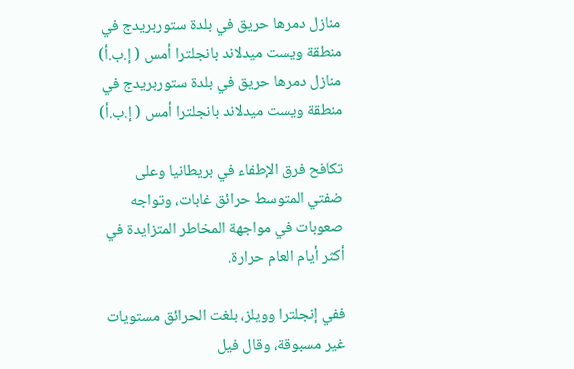منازل دمرها حريق في بلدة ستوربريدج في منطقة ويست ميدلاند بانجلترا أمس ( إ.ب.أ)
منازل دمرها حريق في بلدة ستوربريدج في منطقة ويست ميدلاند بانجلترا أمس ( إ.ب.أ)

تكافح فرق الإطفاء في بريطانيا وعلى ضفتي المتوسط حرائق غابات، وتواجه صعوبات في مواجهة المخاطر المتزايدة في أكثر أيام العام حرارة.

ففي إنجلترا وويلز، بلغت الحرائق مستويات غير مسبوقة، وقال فيل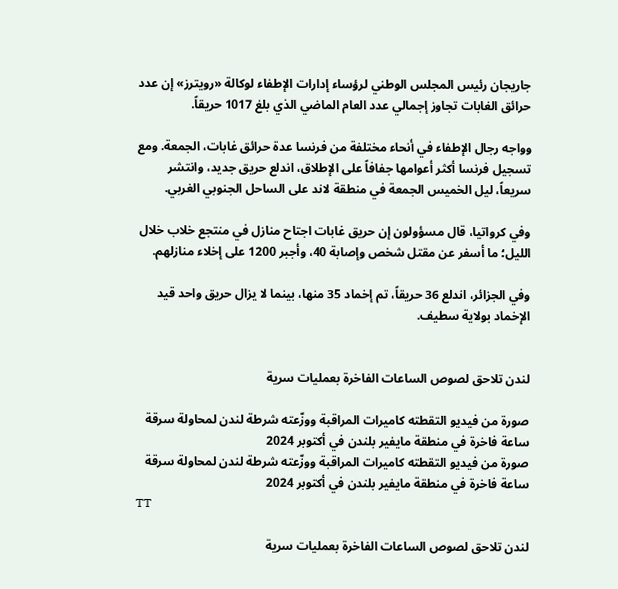جاريجان رئيس المجلس الوطني لرؤساء إدارات الإطفاء لوكالة «رويترز» إن عدد حرائق الغابات تجاوز إجمالي عدد العام الماضي الذي بلغ 1017 حريقاً.

وواجه رجال الإطفاء في أنحاء مختلفة من فرنسا عدة حرائق غابات، الجمعة. ومع تسجيل فرنسا أكثر أعوامها جفافاً على الإطلاق، اندلع حريق جديد، وانتشر سريعاً، ليل الخميس الجمعة في منطقة لاند على الساحل الجنوبي الغربي.

وفي كرواتيا، قال مسؤولون إن حريق غابات ‌اجتاح منازل في منتجع خلاب خلال الليل؛ ما أسفر عن مقتل شخص وإصابة 40، وأجبر 1200 على إخلاء منازلهم.

وفي الجزائر، اندلع 36 حريقاً، تم إخماد 35 منها، بينما لا يزال حريق واحد قيد الإخماد بولاية سطيف.


لندن تلاحق لصوص الساعات الفاخرة بعمليات سرية

صورة من فيديو التقطته كاميرات المراقبة ووزّعته شرطة لندن لمحاولة سرقة ساعة فاخرة في منطقة مايفير بلندن في أكتوبر 2024
صورة من فيديو التقطته كاميرات المراقبة ووزّعته شرطة لندن لمحاولة سرقة ساعة فاخرة في منطقة مايفير بلندن في أكتوبر 2024
TT

لندن تلاحق لصوص الساعات الفاخرة بعمليات سرية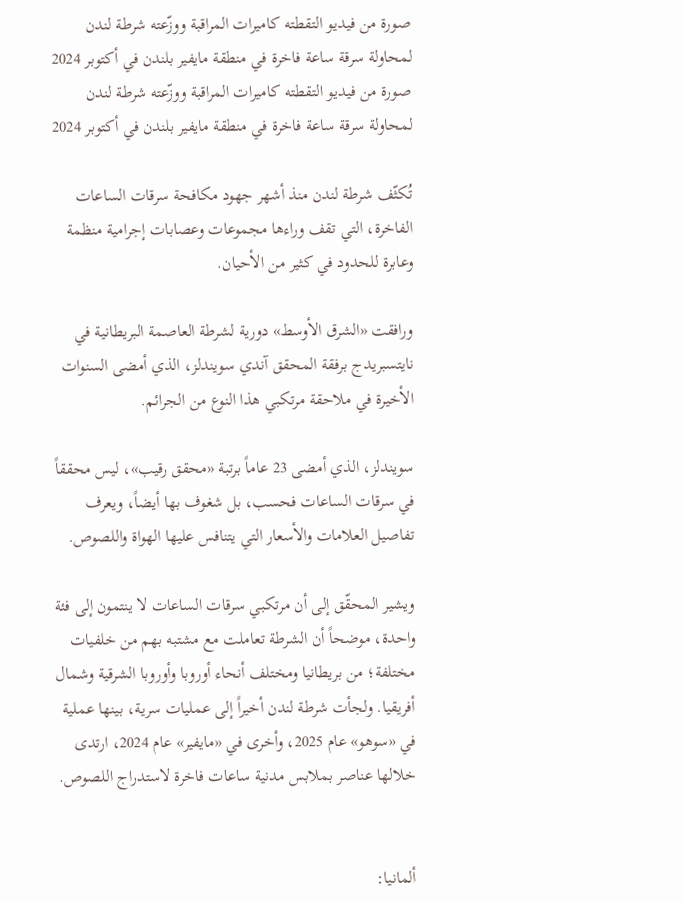صورة من فيديو التقطته كاميرات المراقبة ووزّعته شرطة لندن لمحاولة سرقة ساعة فاخرة في منطقة مايفير بلندن في أكتوبر 2024
صورة من فيديو التقطته كاميرات المراقبة ووزّعته شرطة لندن لمحاولة سرقة ساعة فاخرة في منطقة مايفير بلندن في أكتوبر 2024

تُكثّف شرطة لندن منذ أشهر جهود مكافحة سرقات الساعات الفاخرة، التي تقف وراءها مجموعات وعصابات إجرامية منظمة وعابرة للحدود في كثير من الأحيان.

ورافقت «الشرق الأوسط» دورية لشرطة العاصمة البريطانية في نايتسبريدج برفقة المحقق آندي سويندلز، الذي أمضى السنوات الأخيرة في ملاحقة مرتكبي هذا النوع من الجرائم.

سويندلز، الذي أمضى 23 عاماً برتبة «محقق رقيب»، ليس محققاً في سرقات الساعات فحسب، بل شغوف بها أيضاً، ويعرف تفاصيل العلامات والأسعار التي يتنافس عليها الهواة واللصوص.

ويشير المحقّق إلى أن مرتكبي سرقات الساعات لا ينتمون إلى فئة واحدة، موضحاً أن الشرطة تعاملت مع مشتبه بهم من خلفيات مختلفة؛ من بريطانيا ومختلف أنحاء أوروبا وأوروبا الشرقية وشمال أفريقيا. ولجأت شرطة لندن أخيراً إلى عمليات سرية، بينها عملية في «سوهو» عام 2025، وأخرى في «مايفير» عام 2024، ارتدى خلالها عناصر بملابس مدنية ساعات فاخرة لاستدراج اللصوص.


ألمانيا: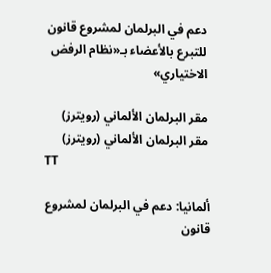دعم في البرلمان لمشروع قانون للتبرع بالأعضاء بـ«نظام الرفض الاختياري»

مقر البرلمان الألماني (رويترز)
مقر البرلمان الألماني (رويترز)
TT

ألمانيا: دعم في البرلمان لمشروع قانون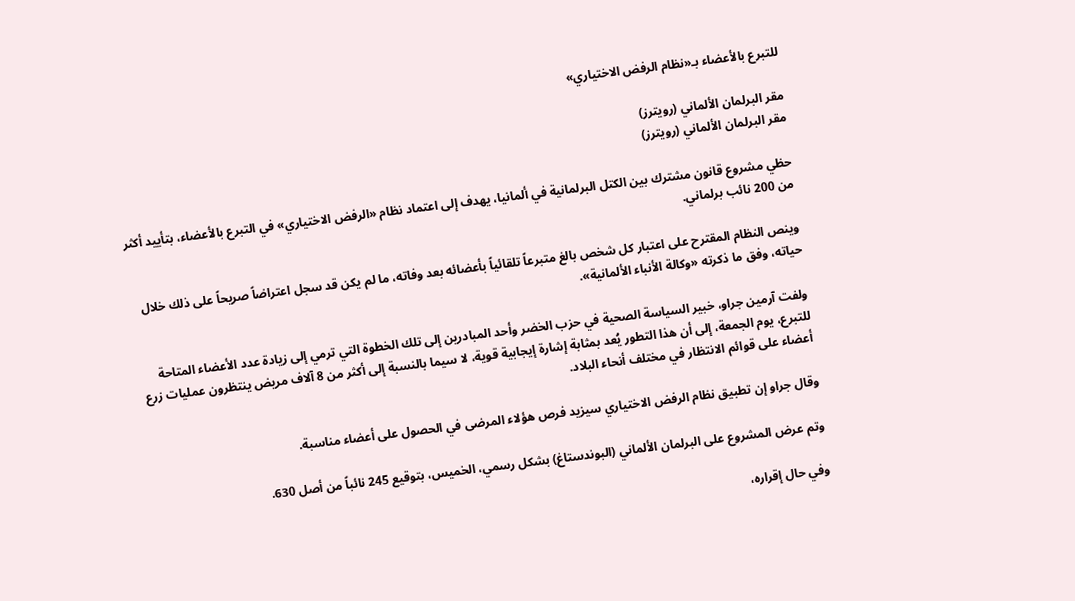للتبرع بالأعضاء بـ«نظام الرفض الاختياري»

مقر البرلمان الألماني (رويترز)
مقر البرلمان الألماني (رويترز)

حظي مشروع قانون مشترك بين الكتل البرلمانية في ألمانيا، يهدف إلى اعتماد نظام «الرفض الاختياري» في التبرع بالأعضاء، بتأييد أكثر من 200 نائب برلماني.

وينص النظام المقترح على اعتبار كل شخص بالغ متبرعاً تلقائياً بأعضائه بعد وفاته، ما لم يكن قد سجل اعتراضاً صريحاً على ذلك خلال حياته، وفق ما ذكرته «وكالة الأنباء الألمانية».

ولفت آرمين جراو، خبير السياسة الصحية في حزب الخضر وأحد المبادرين إلى تلك الخطوة التي ترمي إلى زيادة عدد الأعضاء المتاحة للتبرع، يوم الجمعة، إلى أن هذا التطور يُعد بمثابة إشارة إيجابية قوية، لا سيما بالنسبة إلى أكثر من 8 آلاف مريض ينتظرون عمليات زرع أعضاء على قوائم الانتظار في مختلف أنحاء البلاد.

وقال جراو إن تطبيق نظام الرفض الاختياري سيزيد فرص هؤلاء المرضى في الحصول على أعضاء مناسبة.

وتم عرض المشروع على البرلمان الألماني (البوندستاغ) بشكل رسمي، الخميس، بتوقيع 245 نائباً من أصل 630.

وفي حال إقراره،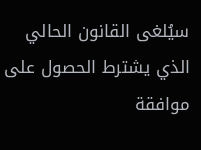سيُلغى القانون الحالي الذي يشترط الحصول على موافقة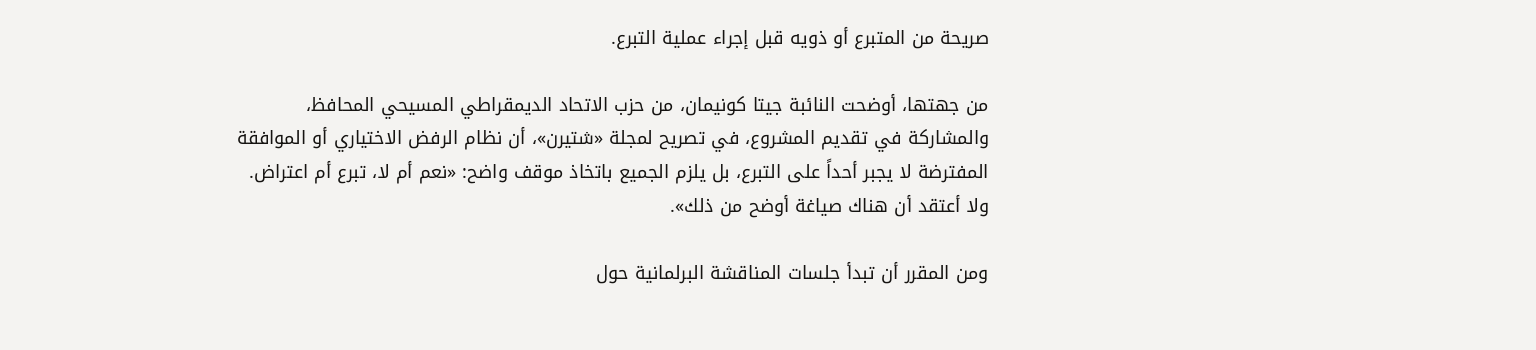صريحة من المتبرع أو ذويه قبل إجراء عملية التبرع.

من جهتها، أوضحت النائبة جيتا كونيمان، من حزب الاتحاد الديمقراطي المسيحي المحافظ، والمشاركة في تقديم المشروع، في تصريح لمجلة «شتيرن»، أن نظام الرفض الاختياري أو الموافقة المفترضة لا يجبر أحداً على التبرع، بل يلزم الجميع باتخاذ موقف واضح: «نعم أم لا، تبرع أم اعتراض. ولا أعتقد أن هناك صياغة أوضح من ذلك».

ومن المقرر أن تبدأ جلسات المناقشة البرلمانية حول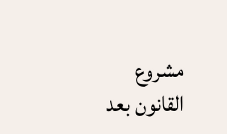مشروع القانون بعد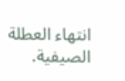انتهاء العطلة الصيفية.